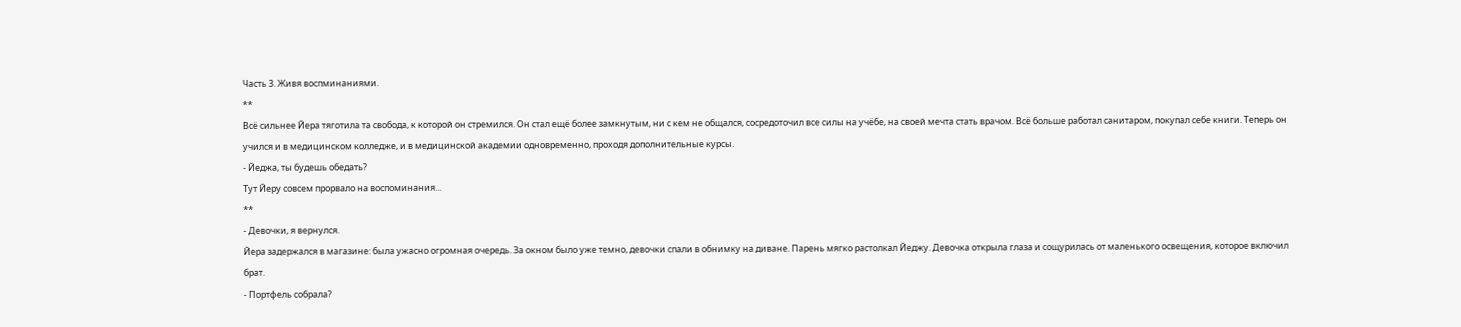Часть 3. Живя воспминаниями.
**
Всё сильнее Йера тяготила та свобода, к которой он стремился. Он стал ещё более замкнутым, ни с кем не общался, сосредоточил все силы на учёбе, на своей мечта стать врачом. Всё больше работал санитаром, покупал себе книги. Теперь он учился и в медицинском колледже, и в медицинской академии одновременно, проходя дополнительные курсы.
- Йеджа, ты будешь обедать?
Тут Йеру совсем прорвало на воспоминания...
**
- Девочки, я вернулся.
Йера задержался в магазине: была ужасно огромная очередь. За окном было уже темно, девочки спали в обнимку на диване. Парень мягко растолкал Йеджу. Девочка открыла глаза и сощурилась от маленького освещения, которое включил брат.
- Портфель собрала?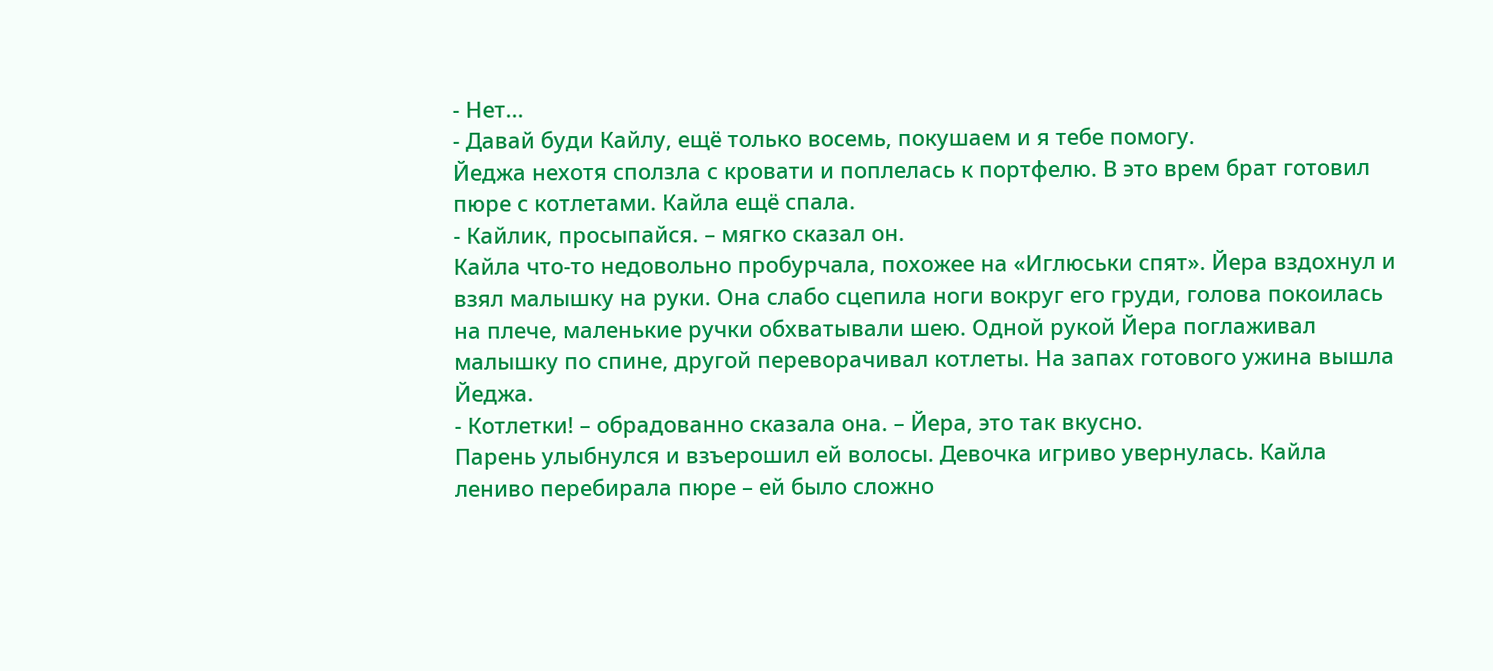- Нет...
- Давай буди Кайлу, ещё только восемь, покушаем и я тебе помогу.
Йеджа нехотя сползла с кровати и поплелась к портфелю. В это врем брат готовил пюре с котлетами. Кайла ещё спала.
- Кайлик, просыпайся. – мягко сказал он.
Кайла что-то недовольно пробурчала, похожее на «Иглюськи спят». Йера вздохнул и взял малышку на руки. Она слабо сцепила ноги вокруг его груди, голова покоилась на плече, маленькие ручки обхватывали шею. Одной рукой Йера поглаживал малышку по спине, другой переворачивал котлеты. На запах готового ужина вышла Йеджа.
- Котлетки! – обрадованно сказала она. – Йера, это так вкусно.
Парень улыбнулся и взъерошил ей волосы. Девочка игриво увернулась. Кайла лениво перебирала пюре – ей было сложно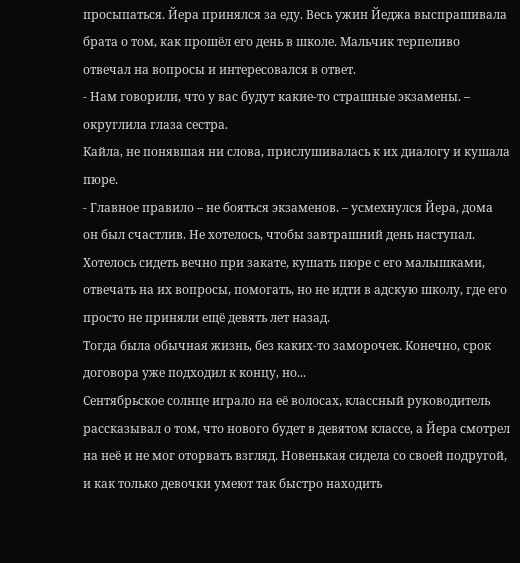просыпаться. Йера принялся за еду. Весь ужин Йеджа выспрашивала брата о том, как прошёл его день в школе. Мальчик терпеливо отвечал на вопросы и интересовался в ответ.
- Нам говорили, что у вас будут какие-то страшные экзамены. – округлила глаза сестра.
Кайла, не понявшая ни слова, прислушивалась к их диалогу и кушала пюре.
- Главное правило – не бояться экзаменов. – усмехнулся Йера, дома он был счастлив. Не хотелось, чтобы завтрашний день наступал. Хотелось сидеть вечно при закате, кушать пюре с его малышками, отвечать на их вопросы, помогать, но не идти в адскую школу, где его просто не приняли ещё девять лет назад.
Тогда была обычная жизнь, без каких-то заморочек. Конечно, срок договора уже подходил к концу, но...
Сентябрьское солнце играло на её волосах, классный руководитель рассказывал о том, что нового будет в девятом классе, а Йера смотрел на неё и не мог оторвать взгляд. Новенькая сидела со своей подругой, и как только девочки умеют так быстро находить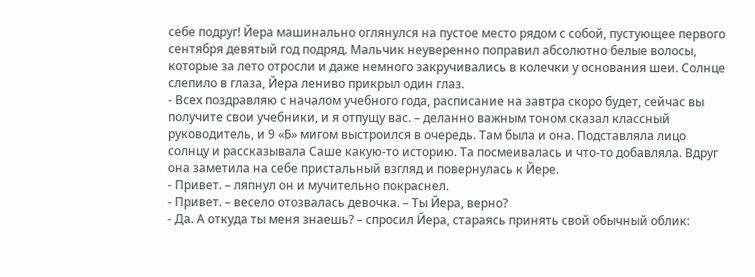себе подруг! Йера машинально оглянулся на пустое место рядом с собой, пустующее первого сентября девятый год подряд. Мальчик неуверенно поправил абсолютно белые волосы, которые за лето отросли и даже немного закручивались в колечки у основания шеи. Солнце слепило в глаза, Йера лениво прикрыл один глаз.
- Всех поздравляю с началом учебного года, расписание на завтра скоро будет, сейчас вы получите свои учебники, и я отпущу вас. – деланно важным тоном сказал классный руководитель, и 9 «Б» мигом выстроился в очередь. Там была и она. Подставляла лицо солнцу и рассказывала Саше какую-то историю. Та посмеивалась и что-то добавляла. Вдруг она заметила на себе пристальный взгляд и повернулась к Йере.
- Привет. – ляпнул он и мучительно покраснел.
- Привет. – весело отозвалась девочка. – Ты Йера, верно?
- Да. А откуда ты меня знаешь? – спросил Йера, стараясь принять свой обычный облик: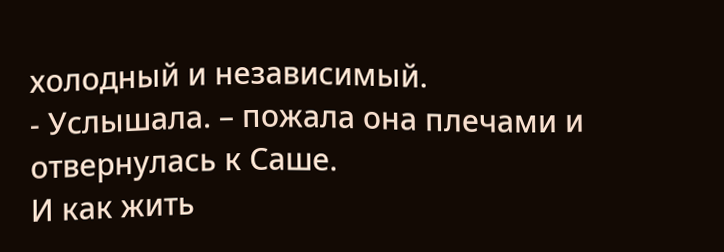холодный и независимый.
- Услышала. – пожала она плечами и отвернулась к Саше.
И как жить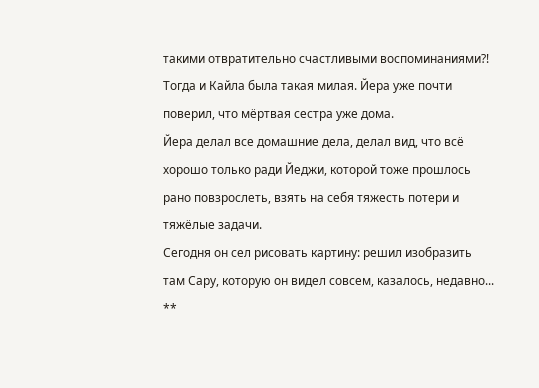такими отвратительно счастливыми воспоминаниями?!
Тогда и Кайла была такая милая. Йера уже почти поверил, что мёртвая сестра уже дома.
Йера делал все домашние дела, делал вид, что всё хорошо только ради Йеджи, которой тоже прошлось рано повзрослеть, взять на себя тяжесть потери и тяжёлые задачи.
Сегодня он сел рисовать картину: решил изобразить там Сару, которую он видел совсем, казалось, недавно...
**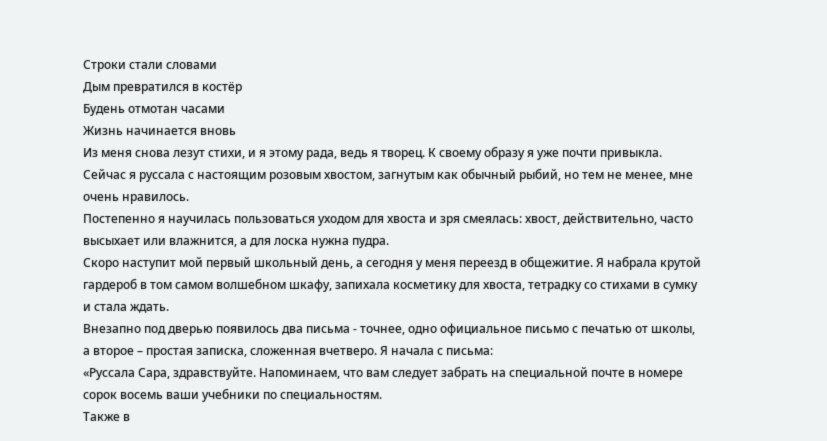Строки стали словами
Дым превратился в костёр
Будень отмотан часами
Жизнь начинается вновь
Из меня снова лезут стихи, и я этому рада, ведь я творец. К своему образу я уже почти привыкла.
Сейчас я руссала с настоящим розовым хвостом, загнутым как обычный рыбий, но тем не менее, мне очень нравилось.
Постепенно я научилась пользоваться уходом для хвоста и зря смеялась: хвост, действительно, часто высыхает или влажнится, а для лоска нужна пудра.
Скоро наступит мой первый школьный день, а сегодня у меня переезд в общежитие. Я набрала крутой гардероб в том самом волшебном шкафу, запихала косметику для хвоста, тетрадку со стихами в сумку и стала ждать.
Внезапно под дверью появилось два письма - точнее, одно официальное письмо с печатью от школы, а второе – простая записка, сложенная вчетверо. Я начала с письма:
«Руссала Сара, здравствуйте. Напоминаем, что вам следует забрать на специальной почте в номере сорок восемь ваши учебники по специальностям.
Также в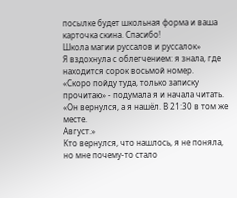посылке будет школьная форма и ваша карточка скина. Спасибо!
Школа магии руссалов и руссалок»
Я вздохнула с облегчением: я знала, где находится сорок восьмой номер.
«Скоро пойду туда, только записку прочитаю» - подумала я и начала читать.
«Он вернулся, а я нашёл. В 21:30 в том же месте.
Август.»
Кто вернулся, что нашлось, я не поняла, но мне почему-то стало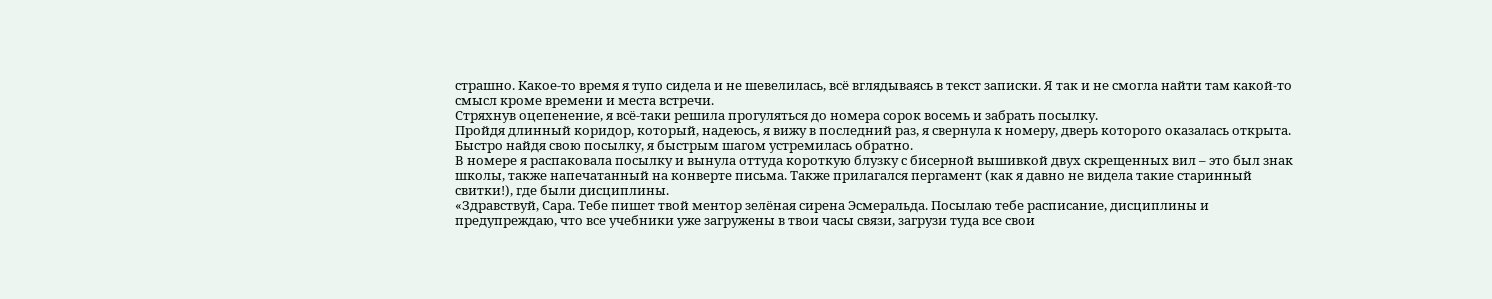страшно. Какое-то время я тупо сидела и не шевелилась, всё вглядываясь в текст записки. Я так и не смогла найти там какой-то смысл кроме времени и места встречи.
Стряхнув оцепенение, я всё-таки решила прогуляться до номера сорок восемь и забрать посылку.
Пройдя длинный коридор, который, надеюсь, я вижу в последний раз, я свернула к номеру, дверь которого оказалась открыта.
Быстро найдя свою посылку, я быстрым шагом устремилась обратно.
В номере я распаковала посылку и вынула оттуда короткую блузку с бисерной вышивкой двух скрещенных вил – это был знак школы, также напечатанный на конверте письма. Также прилагался пергамент (как я давно не видела такие старинный свитки!), где были дисциплины.
«Здравствуй, Сара. Тебе пишет твой ментор зелёная сирена Эсмеральда. Посылаю тебе расписание, дисциплины и предупреждаю, что все учебники уже загружены в твои часы связи, загрузи туда все свои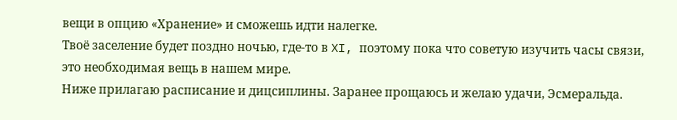вещи в опцию «Хранение» и сможешь идти налегке.
Твоё заселение будет поздно ночью, где-то в XI, поэтому пока что советую изучить часы связи, это необходимая вещь в нашем мире.
Ниже прилагаю расписание и дицсиплины. Заранее прощаюсь и желаю удачи, Эсмеральда.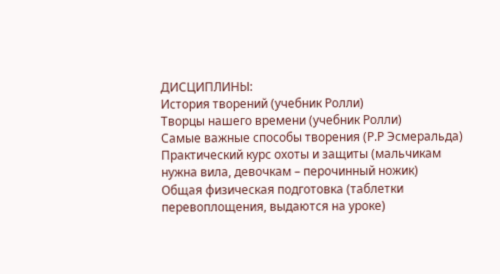ДИСЦИПЛИНЫ:
История творений (учебник Ролли)
Творцы нашего времени (учебник Ролли)
Самые важные способы творения (Р.Р Эсмеральда)
Практический курс охоты и защиты (мальчикам нужна вила, девочкам – перочинный ножик)
Общая физическая подготовка (таблетки перевоплощения, выдаются на уроке)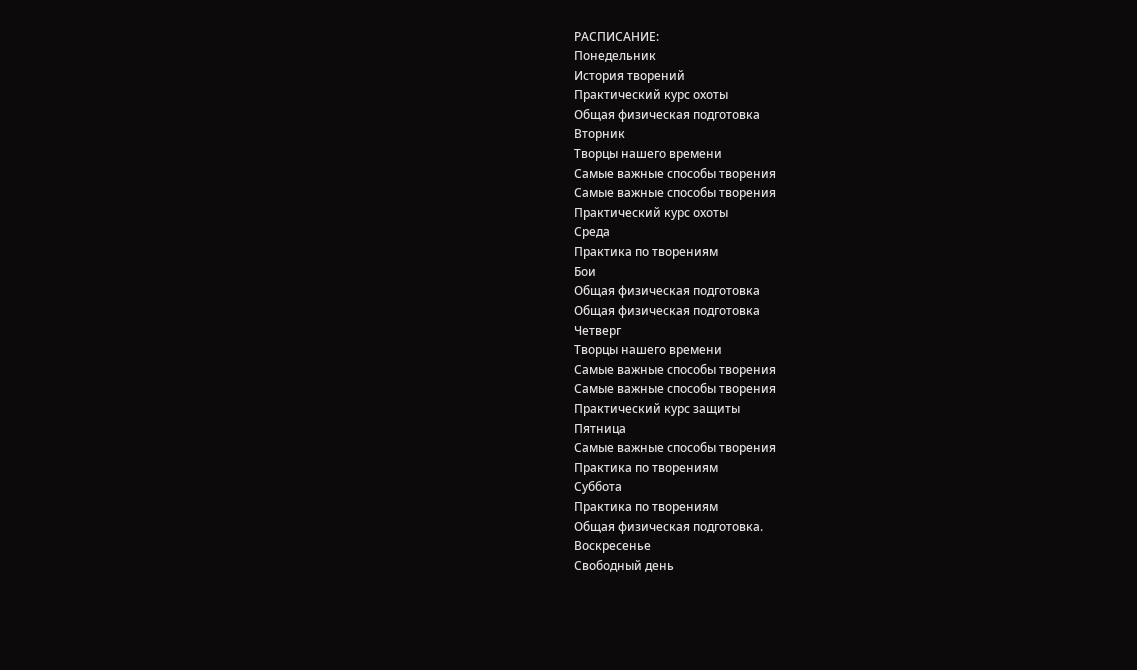РАСПИСАНИЕ:
Понедельник
История творений
Практический курс охоты
Общая физическая подготовка
Вторник
Творцы нашего времени
Самые важные способы творения
Самые важные способы творения
Практический курс охоты
Среда
Практика по творениям
Бои
Общая физическая подготовка
Общая физическая подготовка
Четверг
Творцы нашего времени
Самые важные способы творения
Самые важные способы творения
Практический курс защиты
Пятница
Самые важные способы творения
Практика по творениям
Суббота
Практика по творениям
Общая физическая подготовка.
Воскресенье
Свободный день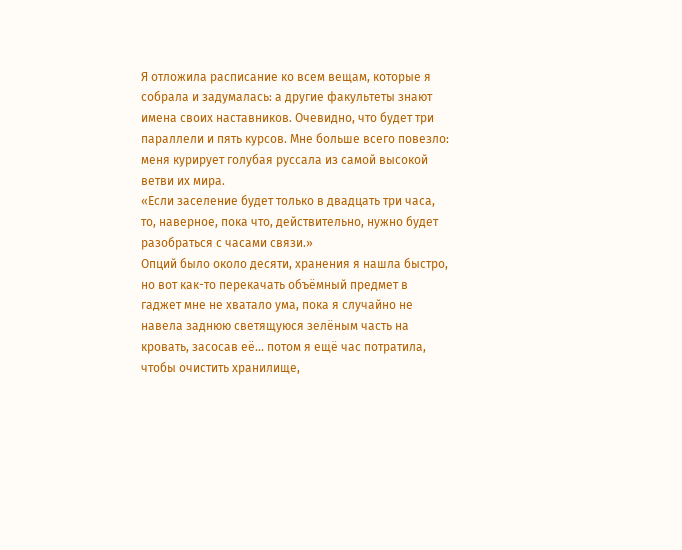Я отложила расписание ко всем вещам, которые я собрала и задумалась: а другие факультеты знают имена своих наставников. Очевидно, что будет три параллели и пять курсов. Мне больше всего повезло: меня курирует голубая руссала из самой высокой ветви их мира.
«Если заселение будет только в двадцать три часа, то, наверное, пока что, действительно, нужно будет разобраться с часами связи.»
Опций было около десяти, хранения я нашла быстро, но вот как-то перекачать объёмный предмет в гаджет мне не хватало ума, пока я случайно не навела заднюю светящуюся зелёным часть на кровать, засосав её... потом я ещё час потратила, чтобы очистить хранилище,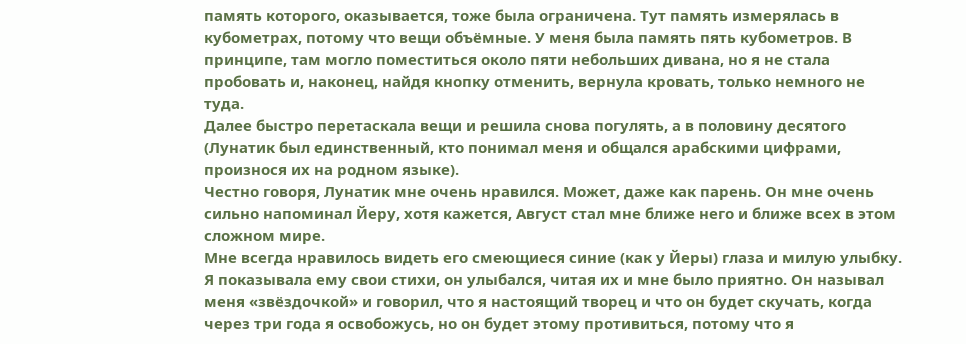память которого, оказывается, тоже была ограничена. Тут память измерялась в кубометрах, потому что вещи объёмные. У меня была память пять кубометров. В принципе, там могло поместиться около пяти небольших дивана, но я не стала пробовать и, наконец, найдя кнопку отменить, вернула кровать, только немного не туда.
Далее быстро перетаскала вещи и решила снова погулять, а в половину десятого (Лунатик был единственный, кто понимал меня и общался арабскими цифрами, произнося их на родном языке).
Честно говоря, Лунатик мне очень нравился. Может, даже как парень. Он мне очень сильно напоминал Йеру, хотя кажется, Август стал мне ближе него и ближе всех в этом сложном мире.
Мне всегда нравилось видеть его смеющиеся синие (как у Йеры) глаза и милую улыбку. Я показывала ему свои стихи, он улыбался, читая их и мне было приятно. Он называл меня «звёздочкой» и говорил, что я настоящий творец и что он будет скучать, когда через три года я освобожусь, но он будет этому противиться, потому что я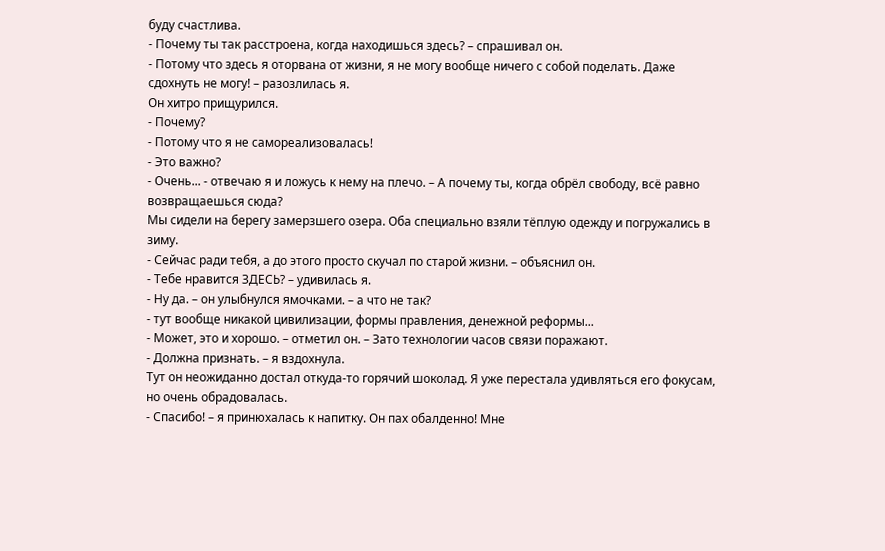буду счастлива.
- Почему ты так расстроена, когда находишься здесь? – спрашивал он.
- Потому что здесь я оторвана от жизни, я не могу вообще ничего с собой поделать. Даже сдохнуть не могу! – разозлилась я.
Он хитро прищурился.
- Почему?
- Потому что я не самореализовалась!
- Это важно?
- Очень... - отвечаю я и ложусь к нему на плечо. – А почему ты, когда обрёл свободу, всё равно возвращаешься сюда?
Мы сидели на берегу замерзшего озера. Оба специально взяли тёплую одежду и погружались в зиму.
- Сейчас ради тебя, а до этого просто скучал по старой жизни. – объяснил он.
- Тебе нравится ЗДЕСЬ? – удивилась я.
- Ну да. – он улыбнулся ямочками. – а что не так?
- тут вообще никакой цивилизации, формы правления, денежной реформы...
- Может, это и хорошо. – отметил он. – Зато технологии часов связи поражают.
- Должна признать. – я вздохнула.
Тут он неожиданно достал откуда-то горячий шоколад. Я уже перестала удивляться его фокусам, но очень обрадовалась.
- Спасибо! – я принюхалась к напитку. Он пах обалденно! Мне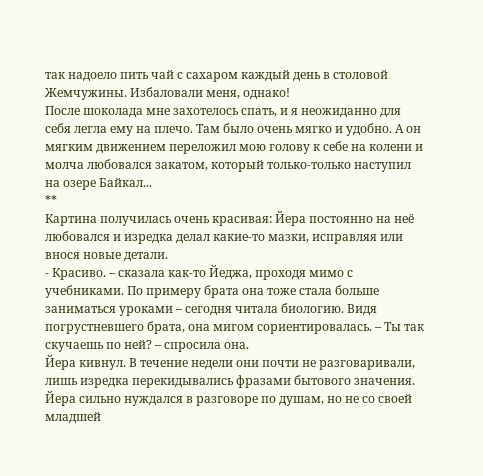так надоело пить чай с сахаром каждый день в столовой Жемчужины. Избаловали меня, однако!
После шоколада мне захотелось спать, и я неожиданно для себя легла ему на плечо. Там было очень мягко и удобно. А он мягким движением переложил мою голову к себе на колени и молча любовался закатом, который только-только наступил на озере Байкал...
**
Картина получилась очень красивая: Йера постоянно на неё любовался и изредка делал какие-то мазки, исправляя или внося новые детали.
- Красиво. – сказала как-то Йеджа, проходя мимо с учебниками. По примеру брата она тоже стала больше заниматься уроками – сегодня читала биологию. Видя погрустневшего брата, она мигом сориентировалась. – Ты так скучаешь по ней? – спросила она.
Йера кивнул. В течение недели они почти не разговаривали, лишь изредка перекидывались фразами бытового значения.
Йера сильно нуждался в разговоре по душам, но не со своей младшей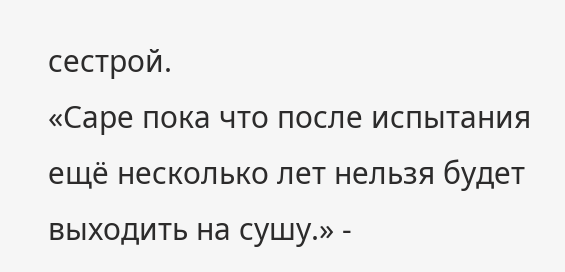сестрой.
«Саре пока что после испытания ещё несколько лет нельзя будет выходить на сушу.» -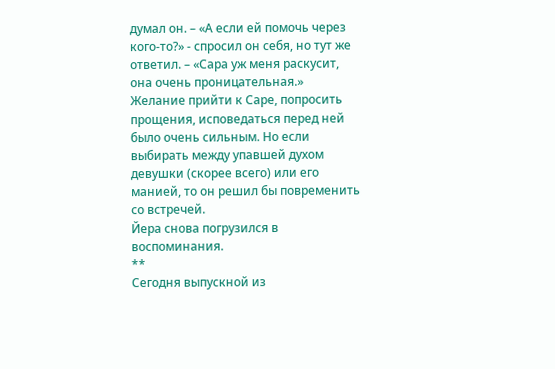думал он. – «А если ей помочь через кого-то?» - спросил он себя, но тут же ответил. – «Сара уж меня раскусит, она очень проницательная.»
Желание прийти к Саре, попросить прощения, исповедаться перед ней было очень сильным. Но если выбирать между упавшей духом девушки (скорее всего) или его манией, то он решил бы повременить со встречей.
Йера снова погрузился в воспоминания.
**
Сегодня выпускной из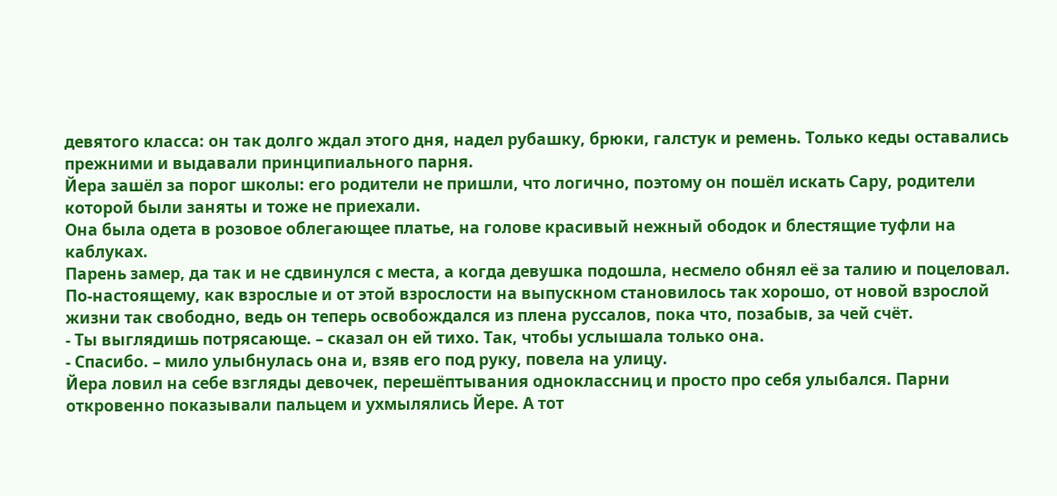девятого класса: он так долго ждал этого дня, надел рубашку, брюки, галстук и ремень. Только кеды оставались прежними и выдавали принципиального парня.
Йера зашёл за порог школы: его родители не пришли, что логично, поэтому он пошёл искать Сару, родители которой были заняты и тоже не приехали.
Она была одета в розовое облегающее платье, на голове красивый нежный ободок и блестящие туфли на каблуках.
Парень замер, да так и не сдвинулся с места, а когда девушка подошла, несмело обнял её за талию и поцеловал. По-настоящему, как взрослые и от этой взрослости на выпускном становилось так хорошо, от новой взрослой жизни так свободно, ведь он теперь освобождался из плена руссалов, пока что, позабыв, за чей счёт.
- Ты выглядишь потрясающе. – сказал он ей тихо. Так, чтобы услышала только она.
- Спасибо. – мило улыбнулась она и, взяв его под руку, повела на улицу.
Йера ловил на себе взгляды девочек, перешёптывания одноклассниц и просто про себя улыбался. Парни откровенно показывали пальцем и ухмылялись Йере. А тот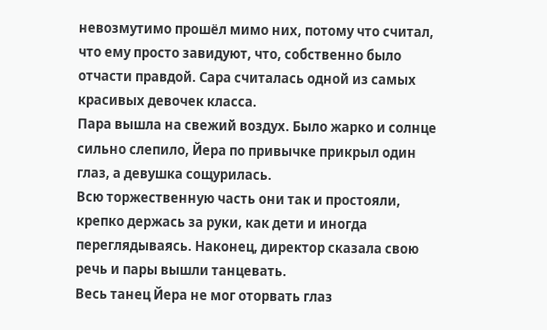невозмутимо прошёл мимо них, потому что считал, что ему просто завидуют, что, собственно было отчасти правдой. Сара считалась одной из самых красивых девочек класса.
Пара вышла на свежий воздух. Было жарко и солнце сильно слепило, Йера по привычке прикрыл один глаз, а девушка сощурилась.
Всю торжественную часть они так и простояли, крепко держась за руки, как дети и иногда переглядываясь. Наконец, директор сказала свою речь и пары вышли танцевать.
Весь танец Йера не мог оторвать глаз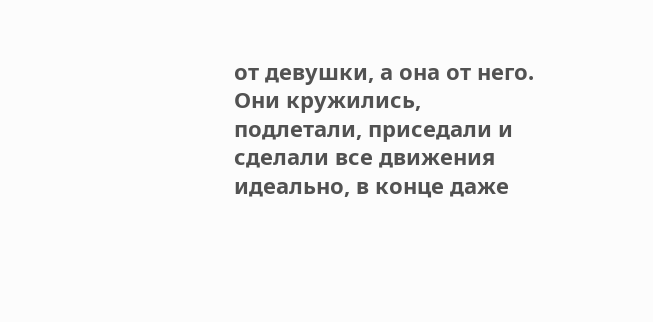от девушки, а она от него. Они кружились, подлетали, приседали и сделали все движения идеально, в конце даже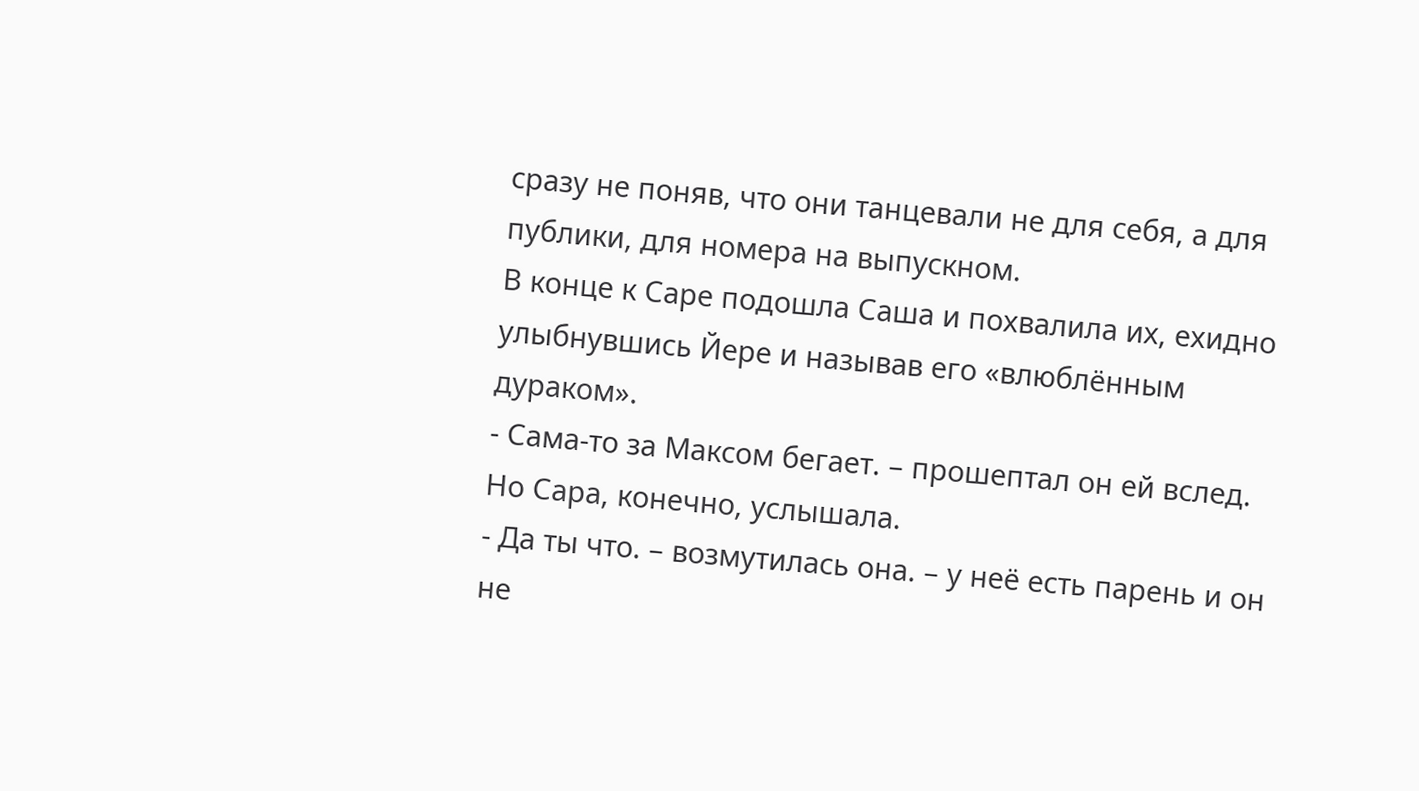сразу не поняв, что они танцевали не для себя, а для публики, для номера на выпускном.
В конце к Саре подошла Саша и похвалила их, ехидно улыбнувшись Йере и называв его «влюблённым дураком».
- Сама-то за Максом бегает. – прошептал он ей вслед. Но Сара, конечно, услышала.
- Да ты что. – возмутилась она. – у неё есть парень и он не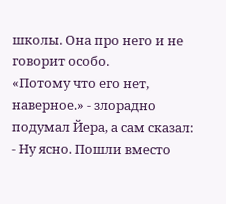школы. Она про него и не говорит особо.
«Потому что его нет, наверное.» - злорадно подумал Йера, а сам сказал:
- Ну ясно. Пошли вместо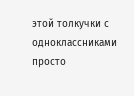этой толкучки с одноклассниками просто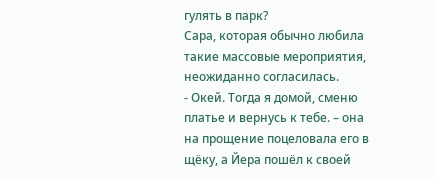гулять в парк?
Сара, которая обычно любила такие массовые мероприятия, неожиданно согласилась.
- Окей. Тогда я домой, сменю платье и вернусь к тебе. – она на прощение поцеловала его в щёку, а Йера пошёл к своей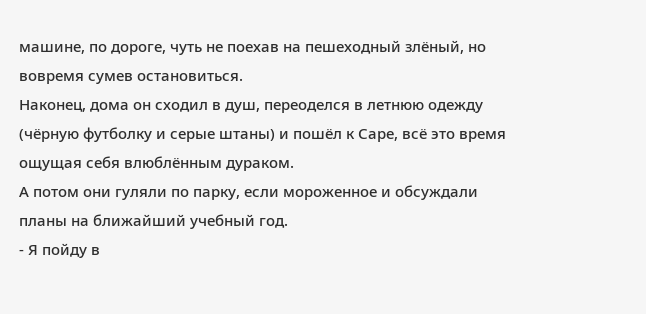машине, по дороге, чуть не поехав на пешеходный злёный, но вовремя сумев остановиться.
Наконец, дома он сходил в душ, переоделся в летнюю одежду (чёрную футболку и серые штаны) и пошёл к Саре, всё это время ощущая себя влюблённым дураком.
А потом они гуляли по парку, если мороженное и обсуждали планы на ближайший учебный год.
- Я пойду в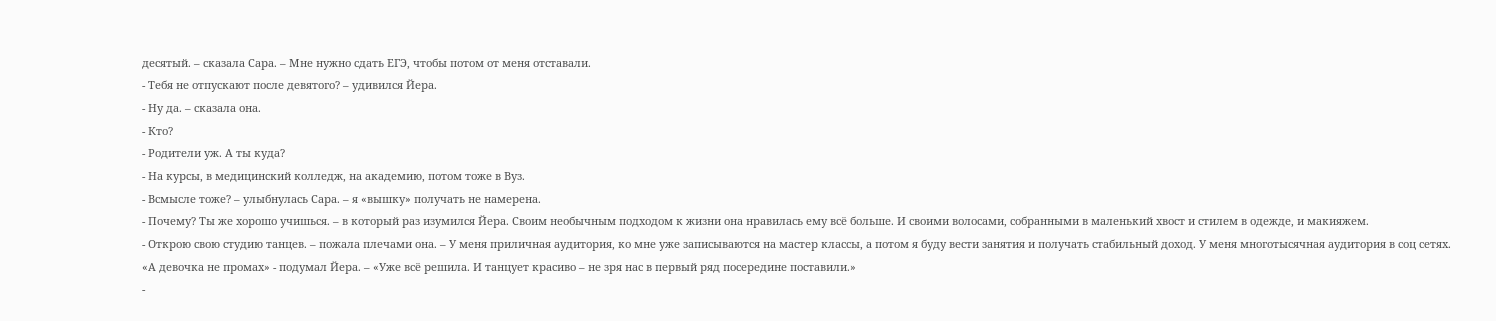десятый. – сказала Сара. – Мне нужно сдать ЕГЭ, чтобы потом от меня отставали.
- Тебя не отпускают после девятого? – удивился Йера.
- Ну да. – сказала она.
- Кто?
- Родители уж. А ты куда?
- На курсы, в медицинский колледж, на академию, потом тоже в Вуз.
- Всмысле тоже? – улыбнулась Сара. – я «вышку» получать не намерена.
- Почему? Ты же хорошо учишься. – в который раз изумился Йера. Своим необычным подходом к жизни она нравилась ему всё больше. И своими волосами, собранными в маленький хвост и стилем в одежде, и макияжем.
- Открою свою студию танцев. – пожала плечами она. – У меня приличная аудитория, ко мне уже записываются на мастер классы, а потом я буду вести занятия и получать стабильный доход. У меня многотысячная аудитория в соц сетях.
«А девочка не промах» - подумал Йера. – «Уже всё решила. И танцует красиво – не зря нас в первый ряд посередине поставили.»
-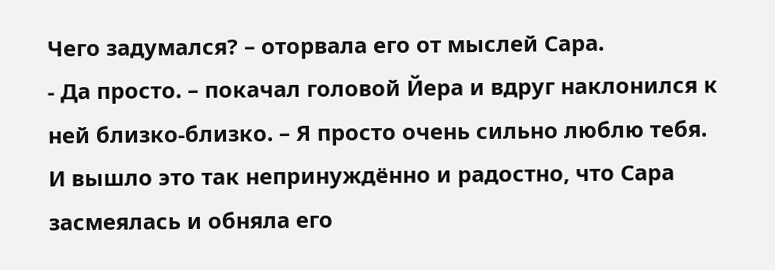Чего задумался? – оторвала его от мыслей Сара.
- Да просто. – покачал головой Йера и вдруг наклонился к ней близко-близко. – Я просто очень сильно люблю тебя.
И вышло это так непринуждённо и радостно, что Сара засмеялась и обняла его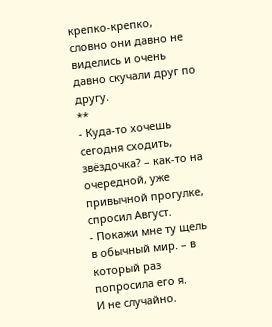крепко-крепко, словно они давно не виделись и очень давно скучали друг по другу.
**
- Куда-то хочешь сегодня сходить, звёздочка? – как-то на очередной, уже привычной прогулке, спросил Август.
- Покажи мне ту щель в обычный мир. – в который раз попросила его я.
И не случайно.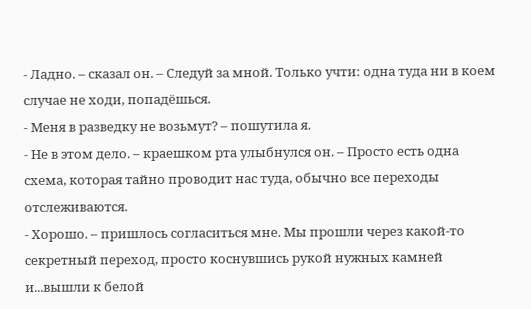- Ладно. – сказал он. – Следуй за мной. Только учти: одна туда ни в коем случае не ходи, попадёшься.
- Меня в разведку не возьмут? – пошутила я.
- Не в этом дело. – краешком рта улыбнулся он. – Просто есть одна схема, которая тайно проводит нас туда, обычно все переходы отслеживаются.
- Хорошо. – пришлось согласиться мне. Мы прошли через какой-то секретный переход, просто коснувшись рукой нужных камней и...вышли к белой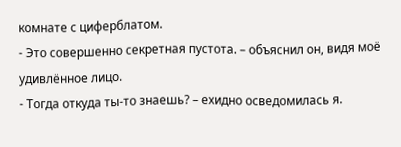комнате с циферблатом.
- Это совершенно секретная пустота. – объяснил он, видя моё удивлённое лицо.
- Тогда откуда ты-то знаешь? – ехидно осведомилась я.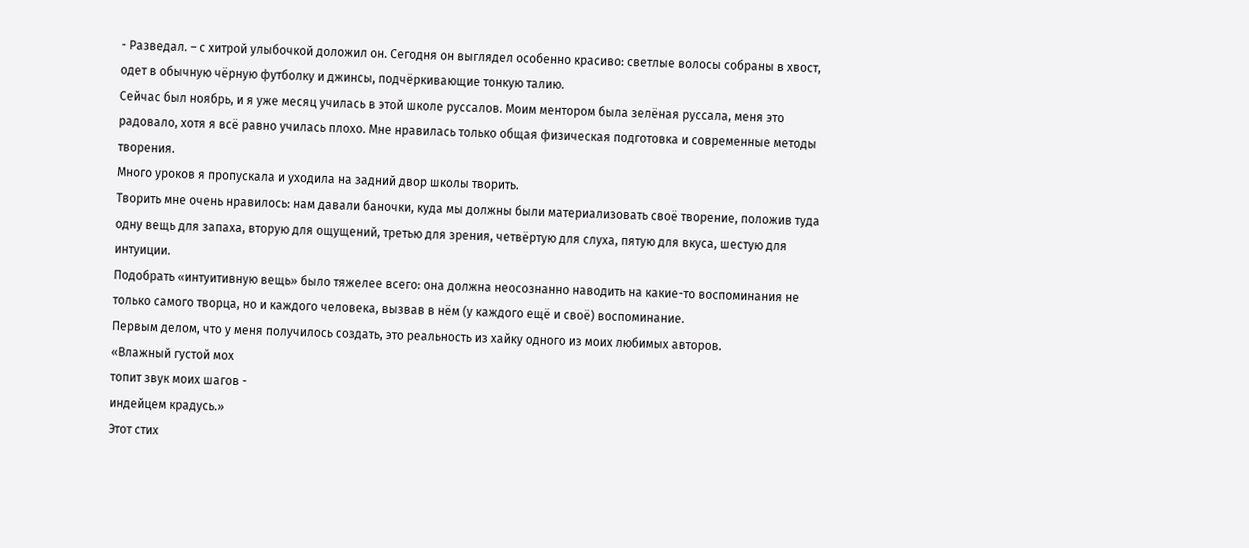- Разведал. – с хитрой улыбочкой доложил он. Сегодня он выглядел особенно красиво: светлые волосы собраны в хвост, одет в обычную чёрную футболку и джинсы, подчёркивающие тонкую талию.
Сейчас был ноябрь, и я уже месяц училась в этой школе руссалов. Моим ментором была зелёная руссала, меня это радовало, хотя я всё равно училась плохо. Мне нравилась только общая физическая подготовка и современные методы творения.
Много уроков я пропускала и уходила на задний двор школы творить.
Творить мне очень нравилось: нам давали баночки, куда мы должны были материализовать своё творение, положив туда одну вещь для запаха, вторую для ощущений, третью для зрения, четвёртую для слуха, пятую для вкуса, шестую для интуиции.
Подобрать «интуитивную вещь» было тяжелее всего: она должна неосознанно наводить на какие-то воспоминания не только самого творца, но и каждого человека, вызвав в нём (у каждого ещё и своё) воспоминание.
Первым делом, что у меня получилось создать, это реальность из хайку одного из моих любимых авторов.
«Влажный густой мох
топит звук моих шагов -
индейцем крадусь.»
Этот стих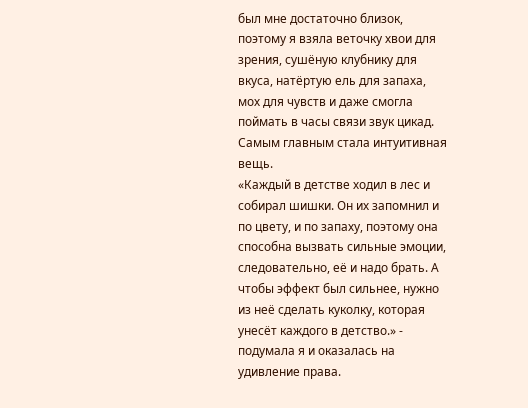был мне достаточно близок, поэтому я взяла веточку хвои для зрения, сушёную клубнику для вкуса, натёртую ель для запаха, мох для чувств и даже смогла поймать в часы связи звук цикад.
Самым главным стала интуитивная вещь.
«Каждый в детстве ходил в лес и собирал шишки. Он их запомнил и по цвету, и по запаху, поэтому она способна вызвать сильные эмоции, следовательно, её и надо брать. А чтобы эффект был сильнее, нужно из неё сделать куколку, которая унесёт каждого в детство.» - подумала я и оказалась на удивление права.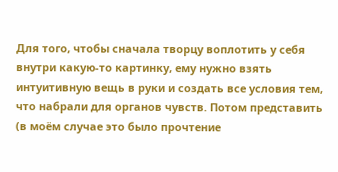Для того, чтобы сначала творцу воплотить у себя внутри какую-то картинку, ему нужно взять интуитивную вещь в руки и создать все условия тем, что набрали для органов чувств. Потом представить (в моём случае это было прочтение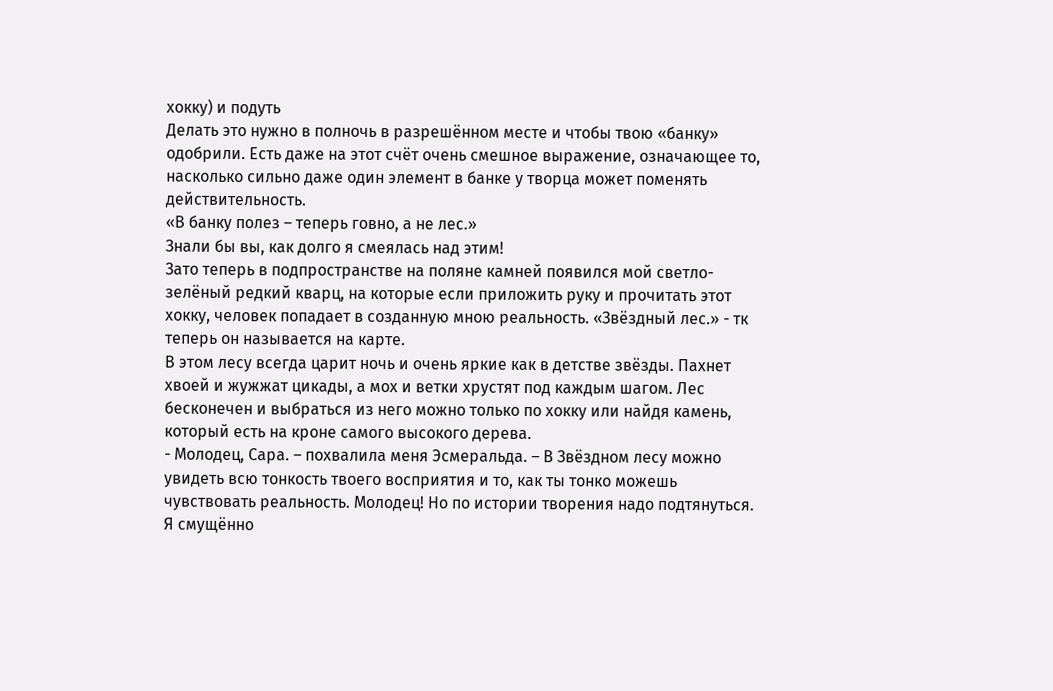хокку) и подуть
Делать это нужно в полночь в разрешённом месте и чтобы твою «банку» одобрили. Есть даже на этот счёт очень смешное выражение, означающее то, насколько сильно даже один элемент в банке у творца может поменять действительность.
«В банку полез – теперь говно, а не лес.»
Знали бы вы, как долго я смеялась над этим!
Зато теперь в подпространстве на поляне камней появился мой светло-зелёный редкий кварц, на которые если приложить руку и прочитать этот хокку, человек попадает в созданную мною реальность. «Звёздный лес.» - тк теперь он называется на карте.
В этом лесу всегда царит ночь и очень яркие как в детстве звёзды. Пахнет хвоей и жужжат цикады, а мох и ветки хрустят под каждым шагом. Лес бесконечен и выбраться из него можно только по хокку или найдя камень, который есть на кроне самого высокого дерева.
- Молодец, Сара. – похвалила меня Эсмеральда. – В Звёздном лесу можно увидеть всю тонкость твоего восприятия и то, как ты тонко можешь чувствовать реальность. Молодец! Но по истории творения надо подтянуться.
Я смущённо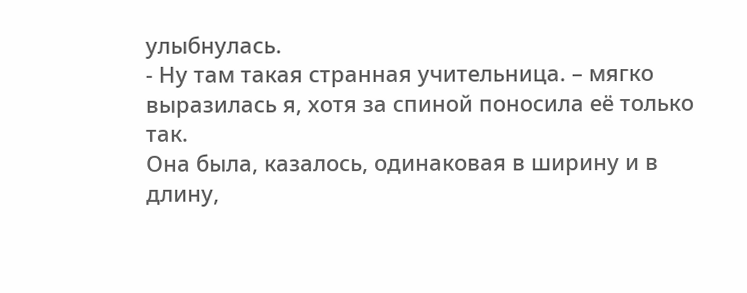улыбнулась.
- Ну там такая странная учительница. – мягко выразилась я, хотя за спиной поносила её только так.
Она была, казалось, одинаковая в ширину и в длину,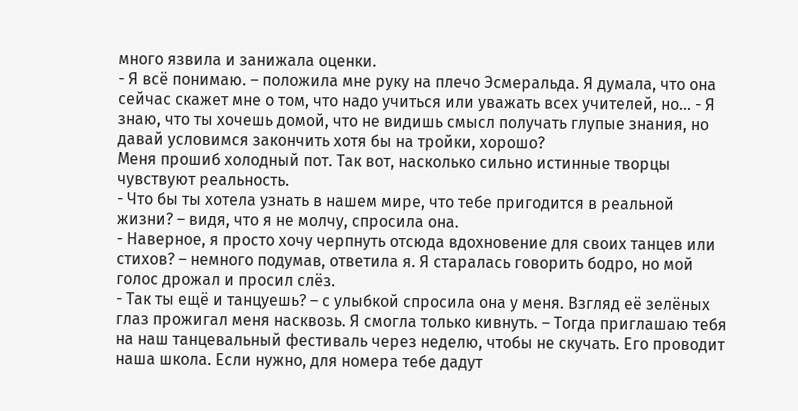много язвила и занижала оценки.
- Я всё понимаю. – положила мне руку на плечо Эсмеральда. Я думала, что она сейчас скажет мне о том, что надо учиться или уважать всех учителей, но... - Я знаю, что ты хочешь домой, что не видишь смысл получать глупые знания, но давай условимся закончить хотя бы на тройки, хорошо?
Меня прошиб холодный пот. Так вот, насколько сильно истинные творцы чувствуют реальность.
- Что бы ты хотела узнать в нашем мире, что тебе пригодится в реальной жизни? – видя, что я не молчу, спросила она.
- Наверное, я просто хочу черпнуть отсюда вдохновение для своих танцев или стихов? – немного подумав, ответила я. Я старалась говорить бодро, но мой голос дрожал и просил слёз.
- Так ты ещё и танцуешь? – с улыбкой спросила она у меня. Взгляд её зелёных глаз прожигал меня насквозь. Я смогла только кивнуть. – Тогда приглашаю тебя на наш танцевальный фестиваль через неделю, чтобы не скучать. Его проводит наша школа. Если нужно, для номера тебе дадут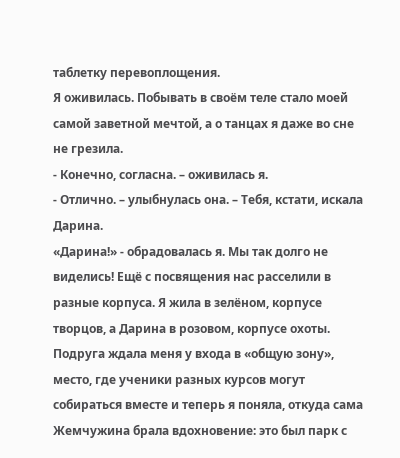таблетку перевоплощения.
Я оживилась. Побывать в своём теле стало моей самой заветной мечтой, а о танцах я даже во сне не грезила.
- Конечно, согласна. – оживилась я.
- Отлично. – улыбнулась она. – Тебя, кстати, искала Дарина.
«Дарина!» - обрадовалась я. Мы так долго не виделись! Ещё с посвящения нас расселили в разные корпуса. Я жила в зелёном, корпусе творцов, а Дарина в розовом, корпусе охоты.
Подруга ждала меня у входа в «общую зону», место, где ученики разных курсов могут собираться вместе и теперь я поняла, откуда сама Жемчужина брала вдохновение: это был парк с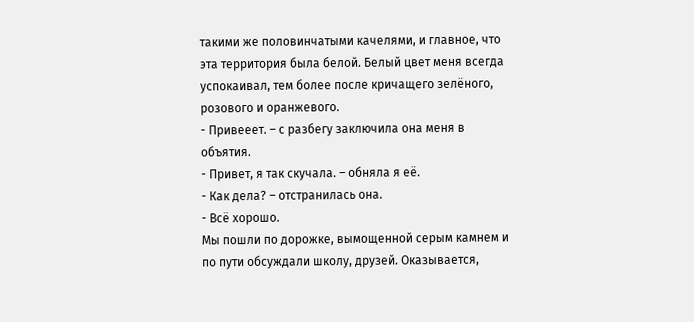такими же половинчатыми качелями, и главное, что эта территория была белой. Белый цвет меня всегда успокаивал, тем более после кричащего зелёного, розового и оранжевого.
- Привееет. – с разбегу заключила она меня в объятия.
- Привет, я так скучала. – обняла я её.
- Как дела? – отстранилась она.
- Всё хорошо.
Мы пошли по дорожке, вымощенной серым камнем и по пути обсуждали школу, друзей. Оказывается,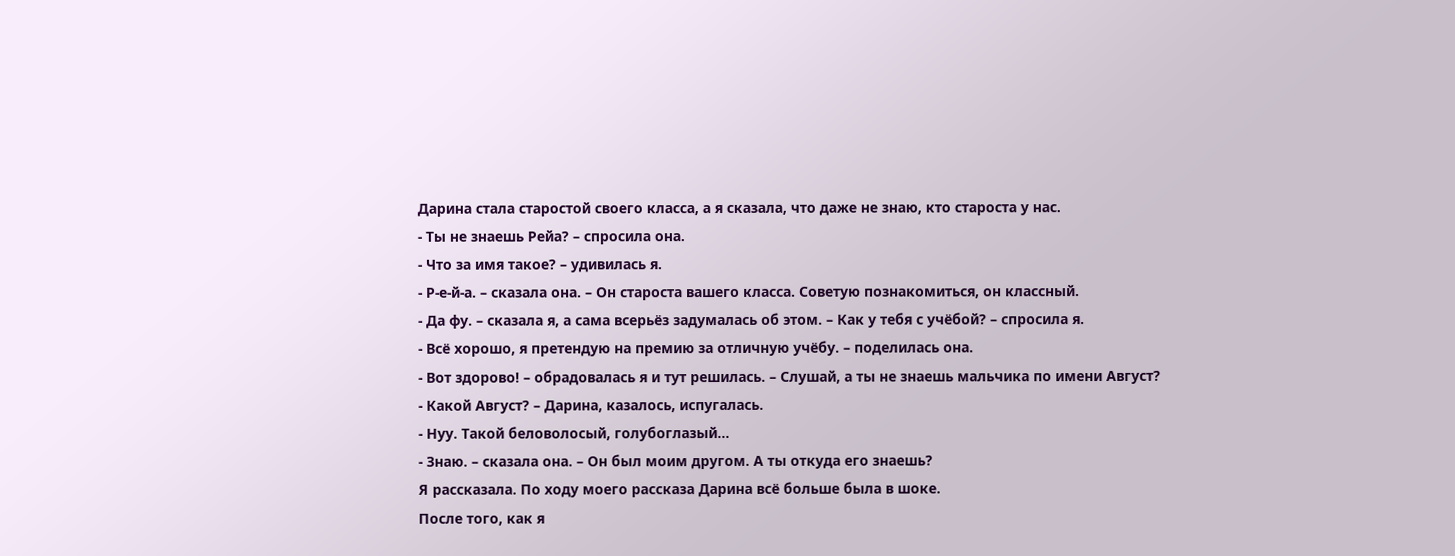Дарина стала старостой своего класса, а я сказала, что даже не знаю, кто староста у нас.
- Ты не знаешь Рейа? – спросила она.
- Что за имя такое? – удивилась я.
- Р-е-й-а. – сказала она. – Он староста вашего класса. Советую познакомиться, он классный.
- Да фу. – сказала я, а сама всерьёз задумалась об этом. – Как у тебя с учёбой? – спросила я.
- Всё хорошо, я претендую на премию за отличную учёбу. – поделилась она.
- Вот здорово! – обрадовалась я и тут решилась. – Слушай, а ты не знаешь мальчика по имени Август?
- Какой Август? – Дарина, казалось, испугалась.
- Нуу. Такой беловолосый, голубоглазый...
- Знаю. – сказала она. – Он был моим другом. А ты откуда его знаешь?
Я рассказала. По ходу моего рассказа Дарина всё больше была в шоке.
После того, как я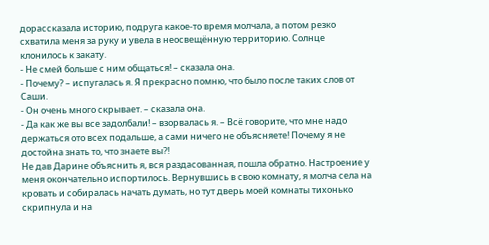дорассказала историю, подруга какое-то время молчала, а потом резко схватила меня за руку и увела в неосвещённую территорию. Солнце клонилось к закату.
- Не смей больше с ним общаться! – сказала она.
- Почему? – испугалась я. Я прекрасно помню, что было после таких слов от Саши.
- Он очень много скрывает. – сказала она.
- Да как же вы все задолбали! – взорвалась я. – Всё говорите, что мне надо держаться ото всех подальше, а сами ничего не объясняете! Почему я не достойна знать то, что знаете вы?!
Не дав Дарине объяснить я, вся раздасованная, пошла обратно. Настроение у меня окончательно испортилось. Вернувшись в свою комнату, я молча села на кровать и собиралась начать думать, но тут дверь моей комнаты тихонько скрипнула и на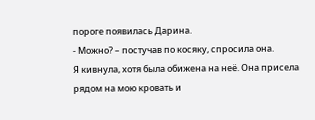пороге появилась Дарина.
- Можно? – постучав по косяку, спросила она.
Я кивнула, хотя была обижена на неё. Она присела рядом на мою кровать и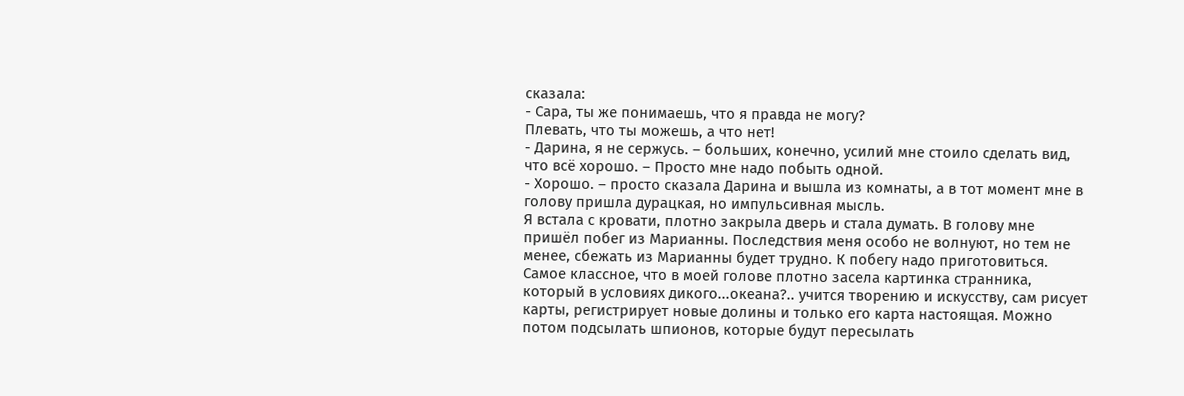сказала:
- Сара, ты же понимаешь, что я правда не могу?
Плевать, что ты можешь, а что нет!
- Дарина, я не сержусь. – больших, конечно, усилий мне стоило сделать вид, что всё хорошо. – Просто мне надо побыть одной.
- Хорошо. – просто сказала Дарина и вышла из комнаты, а в тот момент мне в голову пришла дурацкая, но импульсивная мысль.
Я встала с кровати, плотно закрыла дверь и стала думать. В голову мне пришёл побег из Марианны. Последствия меня особо не волнуют, но тем не менее, сбежать из Марианны будет трудно. К побегу надо приготовиться.
Самое классное, что в моей голове плотно засела картинка странника, который в условиях дикого...океана?.. учится творению и искусству, сам рисует карты, регистрирует новые долины и только его карта настоящая. Можно потом подсылать шпионов, которые будут пересылать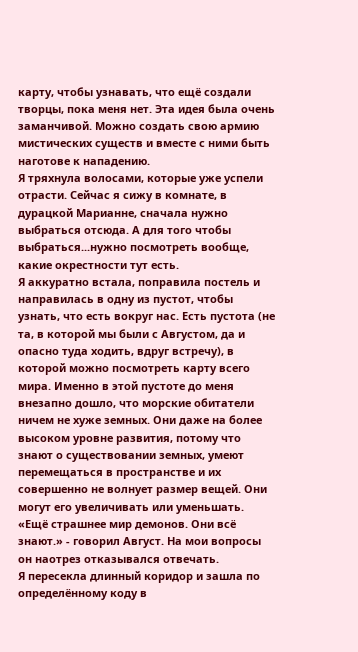карту, чтобы узнавать, что ещё создали творцы, пока меня нет. Эта идея была очень заманчивой. Можно создать свою армию мистических существ и вместе с ними быть наготове к нападению.
Я тряхнула волосами, которые уже успели отрасти. Сейчас я сижу в комнате, в дурацкой Марианне, сначала нужно выбраться отсюда. А для того чтобы выбраться...нужно посмотреть вообще, какие окрестности тут есть.
Я аккуратно встала, поправила постель и направилась в одну из пустот, чтобы узнать, что есть вокруг нас. Есть пустота (не та, в которой мы были с Августом, да и опасно туда ходить, вдруг встречу), в которой можно посмотреть карту всего мира. Именно в этой пустоте до меня внезапно дошло, что морские обитатели ничем не хуже земных. Они даже на более высоком уровне развития, потому что знают о существовании земных, умеют перемещаться в пространстве и их совершенно не волнует размер вещей. Они могут его увеличивать или уменьшать.
«Ещё страшнее мир демонов. Они всё знают.» - говорил Август. На мои вопросы он наотрез отказывался отвечать.
Я пересекла длинный коридор и зашла по определённому коду в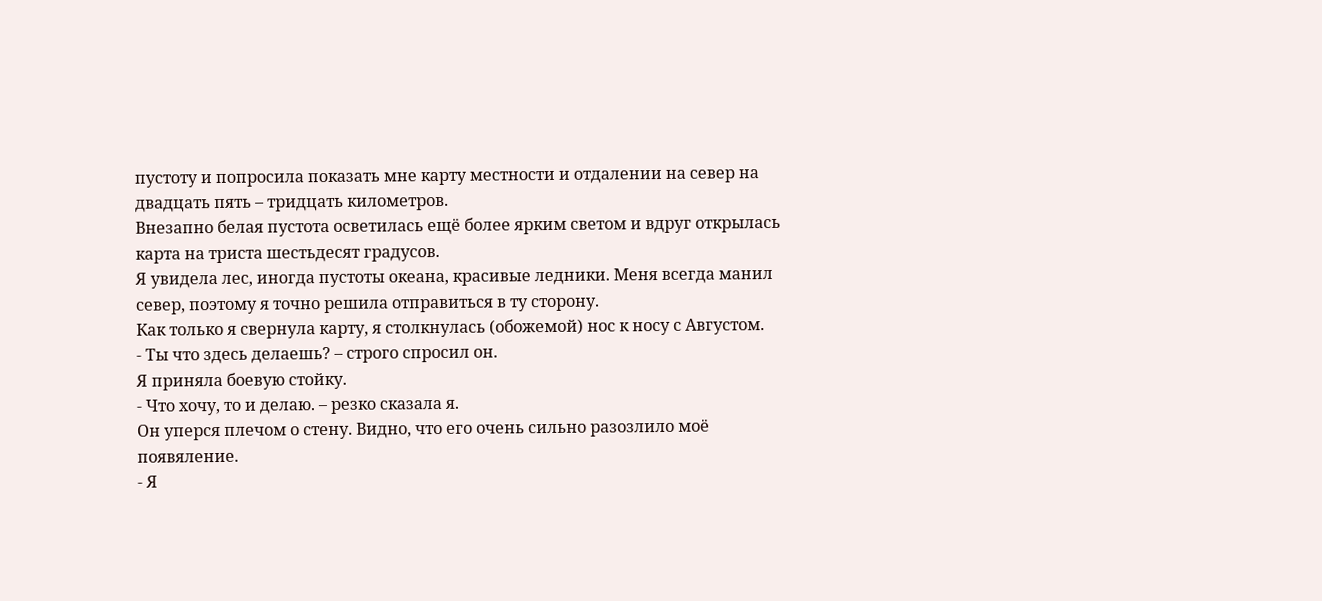пустоту и попросила показать мне карту местности и отдалении на север на двадцать пять – тридцать километров.
Внезапно белая пустота осветилась ещё более ярким светом и вдруг открылась карта на триста шестьдесят градусов.
Я увидела лес, иногда пустоты океана, красивые ледники. Меня всегда манил север, поэтому я точно решила отправиться в ту сторону.
Как только я свернула карту, я столкнулась (обожемой) нос к носу с Августом.
- Ты что здесь делаешь? – строго спросил он.
Я приняла боевую стойку.
- Что хочу, то и делаю. – резко сказала я.
Он уперся плечом о стену. Видно, что его очень сильно разозлило моё появяление.
- Я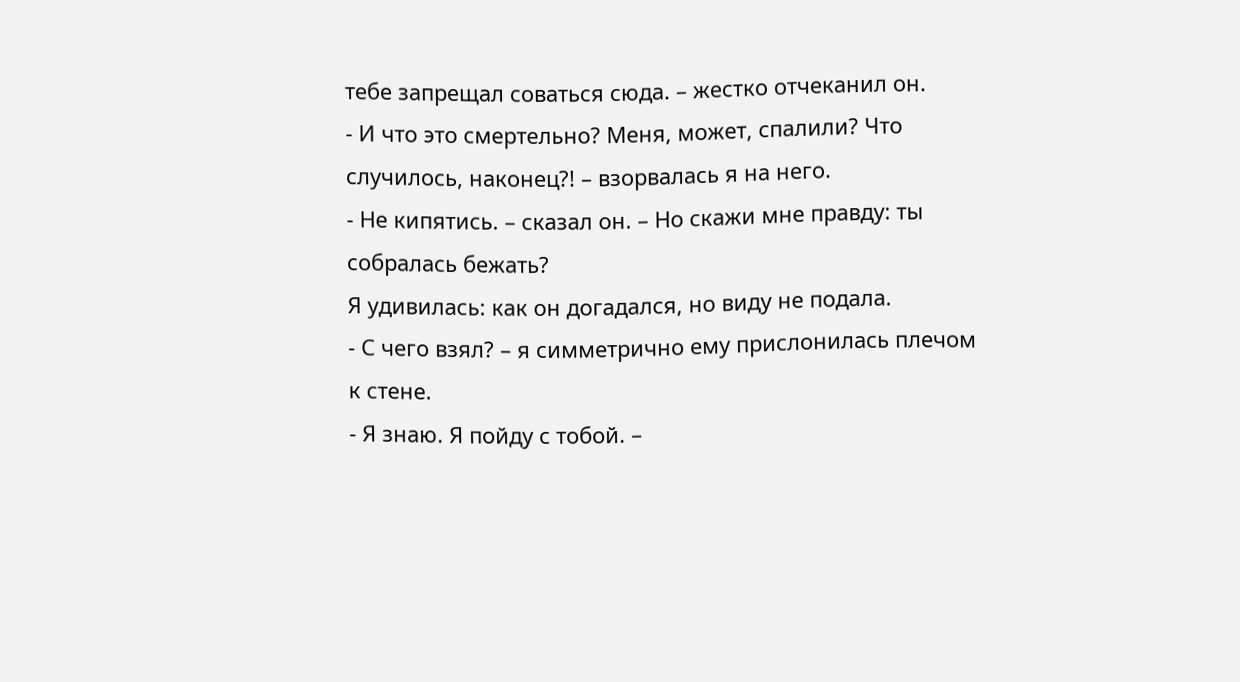тебе запрещал соваться сюда. – жестко отчеканил он.
- И что это смертельно? Меня, может, спалили? Что случилось, наконец?! – взорвалась я на него.
- Не кипятись. – сказал он. – Но скажи мне правду: ты собралась бежать?
Я удивилась: как он догадался, но виду не подала.
- С чего взял? – я симметрично ему прислонилась плечом к стене.
- Я знаю. Я пойду с тобой. –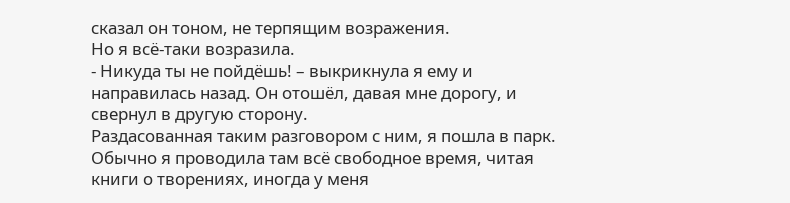сказал он тоном, не терпящим возражения.
Но я всё-таки возразила.
- Никуда ты не пойдёшь! – выкрикнула я ему и направилась назад. Он отошёл, давая мне дорогу, и свернул в другую сторону.
Раздасованная таким разговором с ним, я пошла в парк. Обычно я проводила там всё свободное время, читая книги о творениях, иногда у меня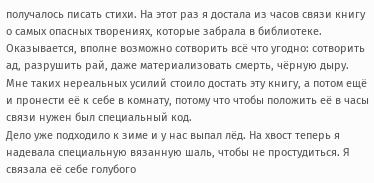получалось писать стихи. На этот раз я достала из часов связи книгу о самых опасных творениях, которые забрала в библиотеке.
Оказывается, вполне возможно сотворить всё что угодно: сотворить ад, разрушить рай, даже материализовать смерть, чёрную дыру.
Мне таких нереальных усилий стоило достать эту книгу, а потом ещё и пронести её к себе в комнату, потому что чтобы положить её в часы связи нужен был специальный код.
Дело уже подходило к зиме и у нас выпал лёд. На хвост теперь я надевала специальную вязанную шаль, чтобы не простудиться. Я связала её себе голубого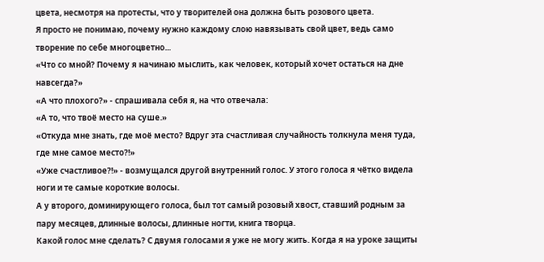цвета, несмотря на протесты, что у творителей она должна быть розового цвета.
Я просто не понимаю, почему нужно каждому слою навязывать свой цвет, ведь само творение по себе многоцветно...
«Что со мной? Почему я начинаю мыслить, как человек, который хочет остаться на дне навсегда?»
«А что плохого?» - спрашивала себя я, на что отвечала:
«А то, что твоё место на суше.»
«Откуда мне знать, где моё место? Вдруг эта счастливая случайность толкнула меня туда, где мне самое место?!»
«Уже счастливое?!» - возмущался другой внутренний голос. У этого голоса я чётко видела ноги и те самые короткие волосы.
А у второго, доминирующего голоса, был тот самый розовый хвост, ставший родным за пару месяцев, длинные волосы, длинные ногти, книга творца.
Какой голос мне сделать? С двумя голосами я уже не могу жить. Когда я на уроке защиты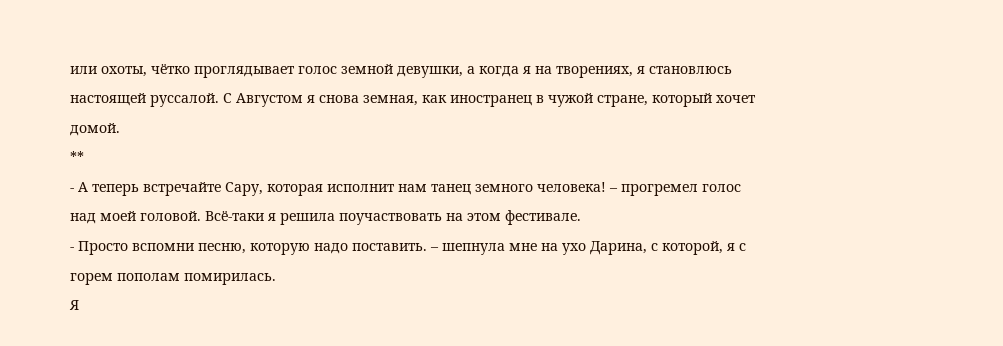или охоты, чётко проглядывает голос земной девушки, а когда я на творениях, я становлюсь настоящей руссалой. С Августом я снова земная, как иностранец в чужой стране, который хочет домой.
**
- А теперь встречайте Сару, которая исполнит нам танец земного человека! – прогремел голос над моей головой. Всё-таки я решила поучаствовать на этом фестивале.
- Просто вспомни песню, которую надо поставить. – шепнула мне на ухо Дарина, с которой, я с горем пополам помирилась.
Я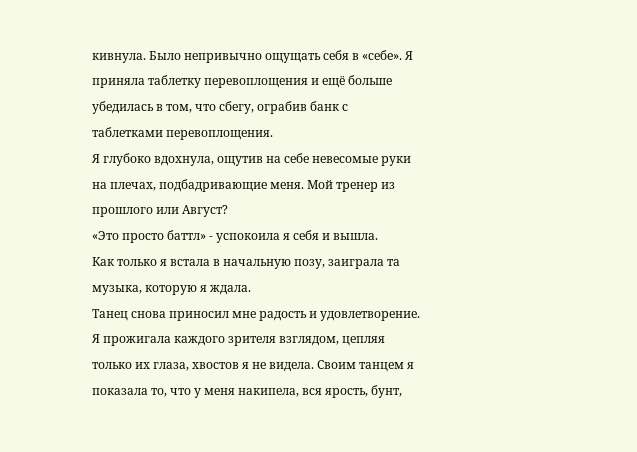кивнула. Было непривычно ощущать себя в «себе». Я приняла таблетку перевоплощения и ещё больше убедилась в том, что сбегу, ограбив банк с таблетками перевоплощения.
Я глубоко вдохнула, ощутив на себе невесомые руки на плечах, подбадривающие меня. Мой тренер из прошлого или Август?
«Это просто баттл» - успокоила я себя и вышла.
Как только я встала в начальную позу, заиграла та музыка, которую я ждала.
Танец снова приносил мне радость и удовлетворение. Я прожигала каждого зрителя взглядом, цепляя только их глаза, хвостов я не видела. Своим танцем я показала то, что у меня накипела, вся ярость, бунт,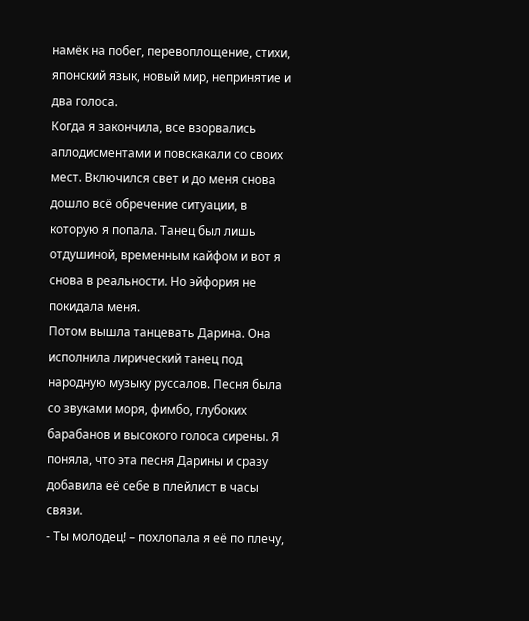намёк на побег, перевоплощение, стихи, японский язык, новый мир, непринятие и два голоса.
Когда я закончила, все взорвались аплодисментами и повскакали со своих мест. Включился свет и до меня снова дошло всё обречение ситуации, в которую я попала. Танец был лишь отдушиной, временным кайфом и вот я снова в реальности. Но эйфория не покидала меня.
Потом вышла танцевать Дарина. Она исполнила лирический танец под народную музыку руссалов. Песня была со звуками моря, фимбо, глубоких барабанов и высокого голоса сирены. Я поняла, что эта песня Дарины и сразу добавила её себе в плейлист в часы связи.
- Ты молодец! – похлопала я её по плечу,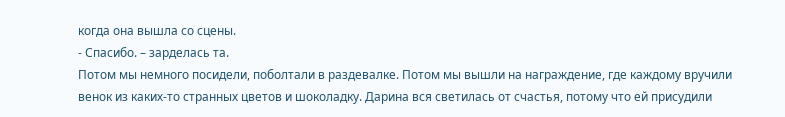когда она вышла со сцены.
- Спасибо. – зарделась та.
Потом мы немного посидели, поболтали в раздевалке. Потом мы вышли на награждение, где каждому вручили венок из каких-то странных цветов и шоколадку. Дарина вся светилась от счастья, потому что ей присудили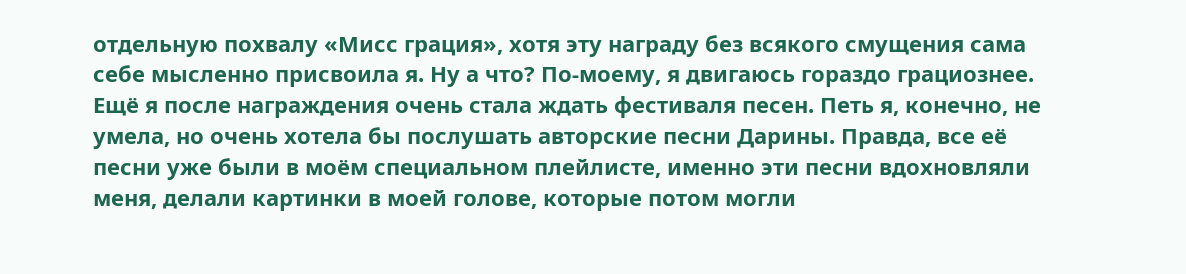отдельную похвалу «Мисс грация», хотя эту награду без всякого смущения сама себе мысленно присвоила я. Ну а что? По-моему, я двигаюсь гораздо грациознее. Ещё я после награждения очень стала ждать фестиваля песен. Петь я, конечно, не умела, но очень хотела бы послушать авторские песни Дарины. Правда, все её песни уже были в моём специальном плейлисте, именно эти песни вдохновляли меня, делали картинки в моей голове, которые потом могли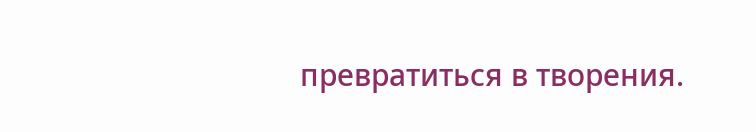превратиться в творения.